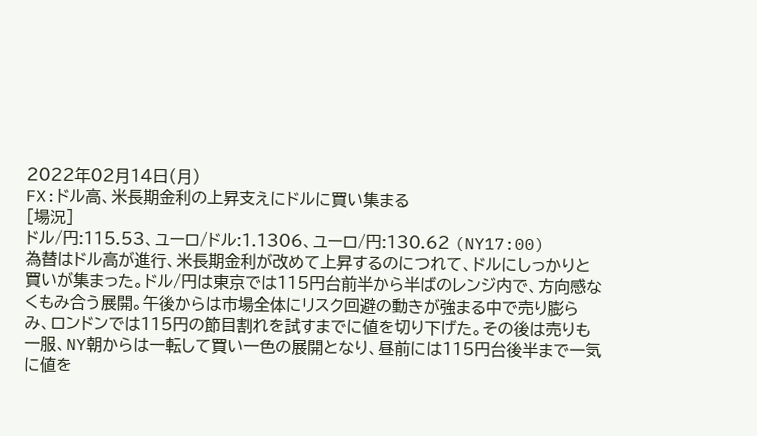2022年02月14日(月)
FX:ドル高、米長期金利の上昇支えにドルに買い集まる
[場況]
ドル/円:115.53、ユーロ/ドル:1.1306、ユーロ/円:130.62 (NY17:00)
為替はドル高が進行、米長期金利が改めて上昇するのにつれて、ドルにしっかりと買いが集まった。ドル/円は東京では115円台前半から半ばのレンジ内で、方向感なくもみ合う展開。午後からは市場全体にリスク回避の動きが強まる中で売り膨らみ、ロンドンでは115円の節目割れを試すまでに値を切り下げた。その後は売りも一服、NY朝からは一転して買い一色の展開となり、昼前には115円台後半まで一気に値を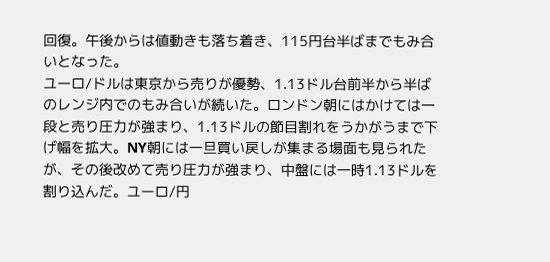回復。午後からは値動きも落ち着き、115円台半ばまでもみ合いとなった。
ユーロ/ドルは東京から売りが優勢、1.13ドル台前半から半ばのレンジ内でのもみ合いが続いた。ロンドン朝にはかけては一段と売り圧力が強まり、1.13ドルの節目割れをうかがうまで下げ幅を拡大。NY朝には一旦買い戻しが集まる場面も見られたが、その後改めて売り圧力が強まり、中盤には一時1.13ドルを割り込んだ。ユーロ/円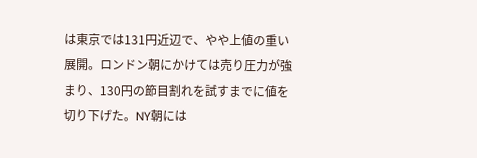は東京では131円近辺で、やや上値の重い展開。ロンドン朝にかけては売り圧力が強まり、130円の節目割れを試すまでに値を切り下げた。NY朝には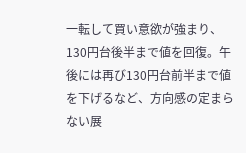一転して買い意欲が強まり、130円台後半まで値を回復。午後には再び130円台前半まで値を下げるなど、方向感の定まらない展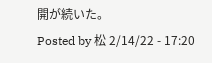開が続いた。
Posted by 松 2/14/22 - 17:20